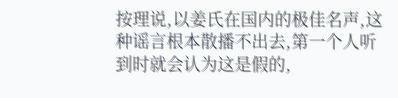按理说,以姜氏在国内的极佳名声,这种谣言根本散播不出去,第一个人听到时就会认为这是假的,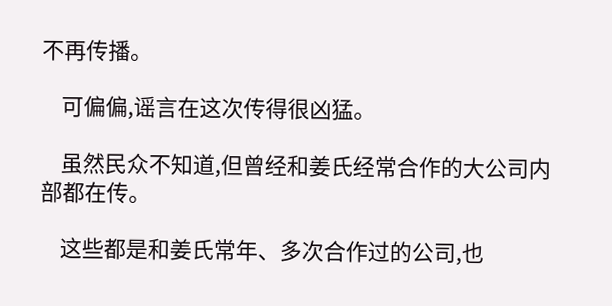不再传播。

    可偏偏,谣言在这次传得很凶猛。

    虽然民众不知道,但曾经和姜氏经常合作的大公司内部都在传。

    这些都是和姜氏常年、多次合作过的公司,也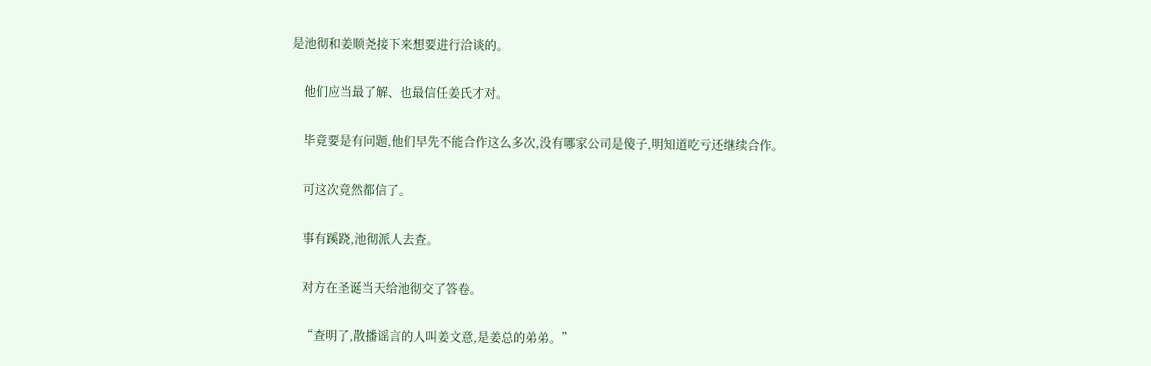是池彻和姜顺尧接下来想要进行洽谈的。

    他们应当最了解、也最信任姜氏才对。

    毕竟要是有问题,他们早先不能合作这么多次,没有哪家公司是傻子,明知道吃亏还继续合作。

    可这次竟然都信了。

    事有蹊跷,池彻派人去查。

    对方在圣诞当天给池彻交了答卷。

    “查明了,散播谣言的人叫姜文意,是姜总的弟弟。”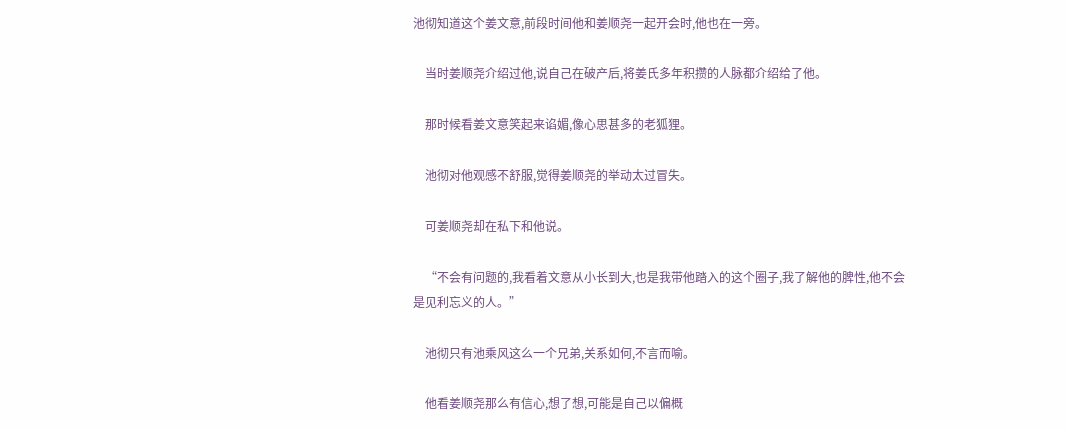池彻知道这个姜文意,前段时间他和姜顺尧一起开会时,他也在一旁。

    当时姜顺尧介绍过他,说自己在破产后,将姜氏多年积攒的人脉都介绍给了他。

    那时候看姜文意笑起来谄媚,像心思甚多的老狐狸。

    池彻对他观感不舒服,觉得姜顺尧的举动太过冒失。

    可姜顺尧却在私下和他说。

    “不会有问题的,我看着文意从小长到大,也是我带他踏入的这个圈子,我了解他的脾性,他不会是见利忘义的人。”

    池彻只有池乘风这么一个兄弟,关系如何,不言而喻。

    他看姜顺尧那么有信心,想了想,可能是自己以偏概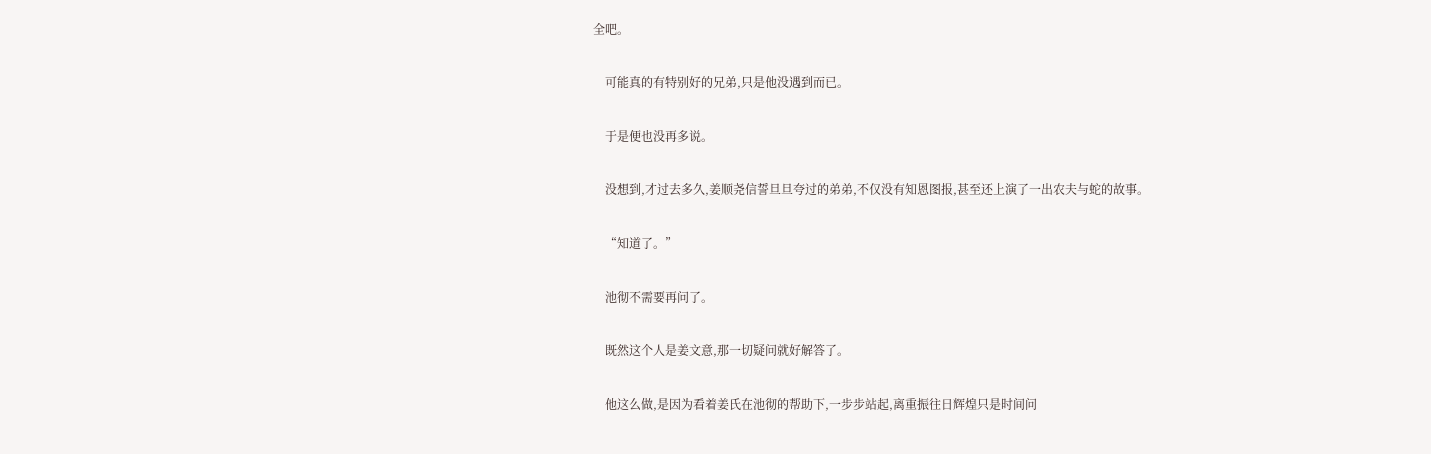全吧。

    可能真的有特别好的兄弟,只是他没遇到而已。

    于是便也没再多说。

    没想到,才过去多久,姜顺尧信誓旦旦夸过的弟弟,不仅没有知恩图报,甚至还上演了一出农夫与蛇的故事。

    “知道了。”

    池彻不需要再问了。

    既然这个人是姜文意,那一切疑问就好解答了。

    他这么做,是因为看着姜氏在池彻的帮助下,一步步站起,离重振往日辉煌只是时间问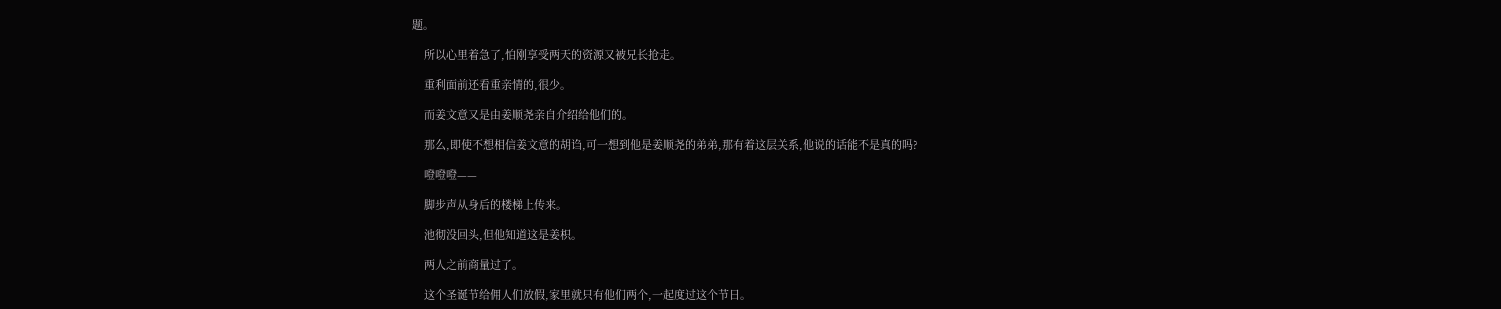题。

    所以心里着急了,怕刚享受两天的资源又被兄长抢走。

    重利面前还看重亲情的,很少。

    而姜文意又是由姜顺尧亲自介绍给他们的。

    那么,即使不想相信姜文意的胡诌,可一想到他是姜顺尧的弟弟,那有着这层关系,他说的话能不是真的吗?

    噔噔噔——

    脚步声从身后的楼梯上传来。

    池彻没回头,但他知道这是姜枳。

    两人之前商量过了。

    这个圣诞节给佣人们放假,家里就只有他们两个,一起度过这个节日。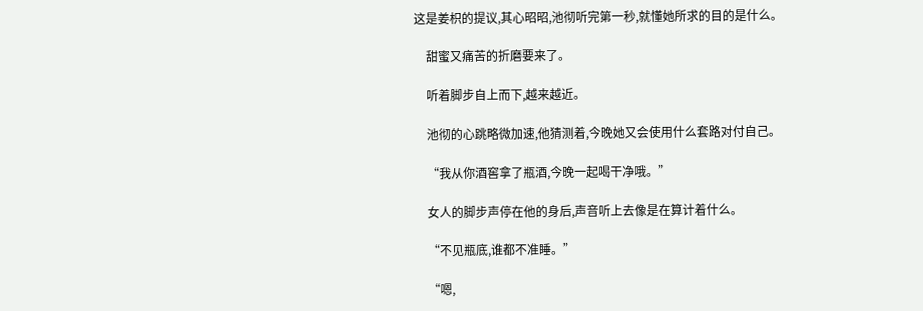这是姜枳的提议,其心昭昭,池彻听完第一秒,就懂她所求的目的是什么。

    甜蜜又痛苦的折磨要来了。

    听着脚步自上而下,越来越近。

    池彻的心跳略微加速,他猜测着,今晚她又会使用什么套路对付自己。

    “我从你酒窖拿了瓶酒,今晚一起喝干净哦。”

    女人的脚步声停在他的身后,声音听上去像是在算计着什么。

    “不见瓶底,谁都不准睡。”

    “嗯,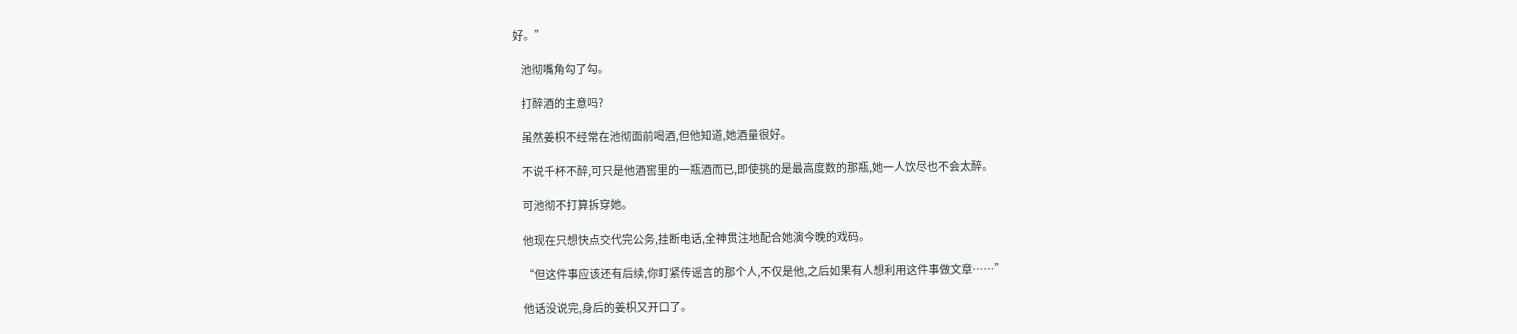好。”

    池彻嘴角勾了勾。

    打醉酒的主意吗?

    虽然姜枳不经常在池彻面前喝酒,但他知道,她酒量很好。

    不说千杯不醉,可只是他酒窖里的一瓶酒而已,即使挑的是最高度数的那瓶,她一人饮尽也不会太醉。

    可池彻不打算拆穿她。

    他现在只想快点交代完公务,挂断电话,全神贯注地配合她演今晚的戏码。

    “但这件事应该还有后续,你盯紧传谣言的那个人,不仅是他,之后如果有人想利用这件事做文章……”

    他话没说完,身后的姜枳又开口了。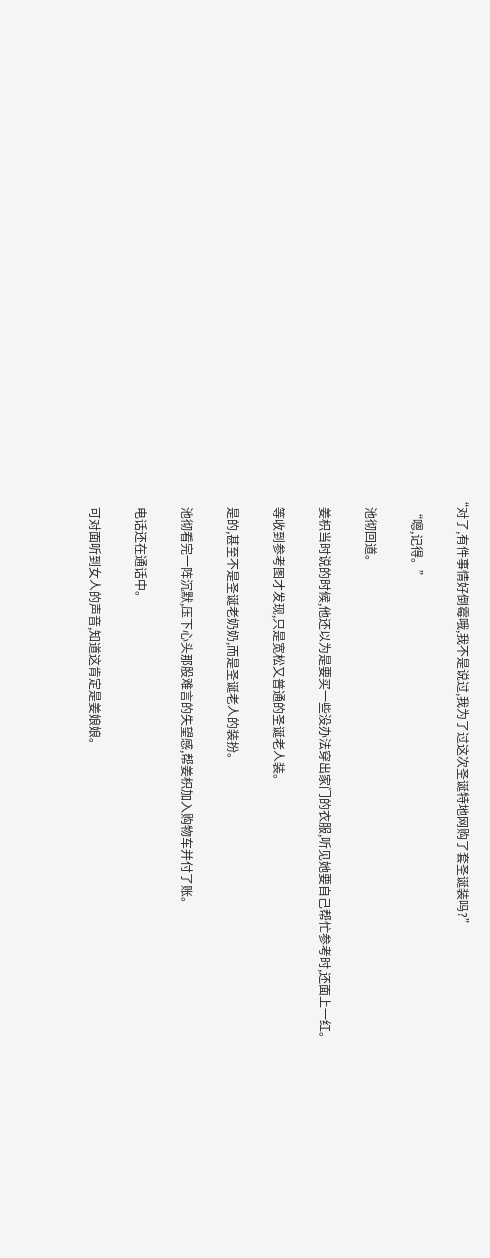“对了,有件事情好倒霉哦,我不是说过,我为了过这次圣诞特地网购了套圣诞装吗?”

    “嗯,记得。”

    池彻回道。

    姜枳当时说的时候,他还以为是要买一些没办法穿出家门的衣服,听见她要自己帮忙参考时,还面上一红。

    等收到参考图才发现,只是宽松又普通的圣诞老人装。

    是的,甚至不是圣诞老奶奶,而是圣诞老人的装扮。

    池彻看完一阵沉默,压下心头那股难言的失望感,帮姜枳加入购物车并付了账。

    电话还在通话中。

    可对面听到女人的声音,知道这肯定是姜娘娘。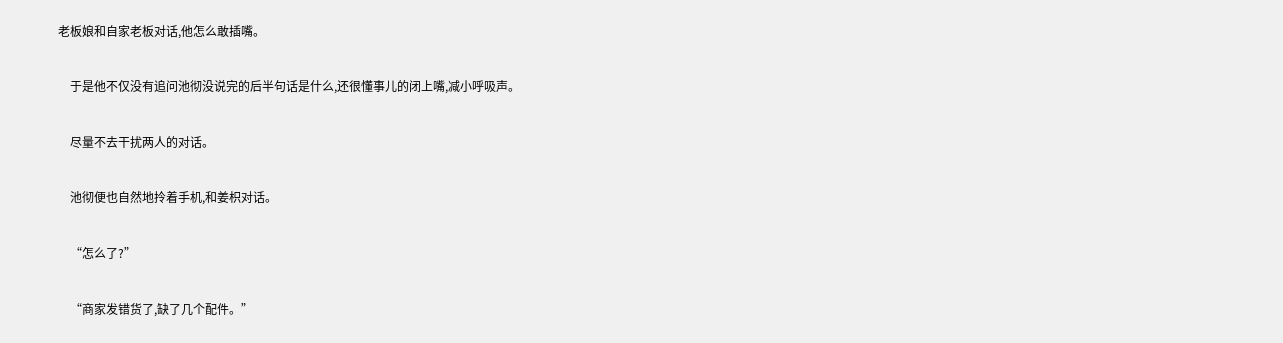老板娘和自家老板对话,他怎么敢插嘴。

    于是他不仅没有追问池彻没说完的后半句话是什么,还很懂事儿的闭上嘴,减小呼吸声。

    尽量不去干扰两人的对话。

    池彻便也自然地拎着手机,和姜枳对话。

    “怎么了?”

    “商家发错货了,缺了几个配件。”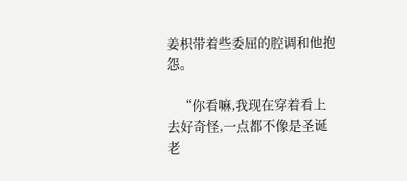姜枳带着些委屈的腔调和他抱怨。

    “你看嘛,我现在穿着看上去好奇怪,一点都不像是圣诞老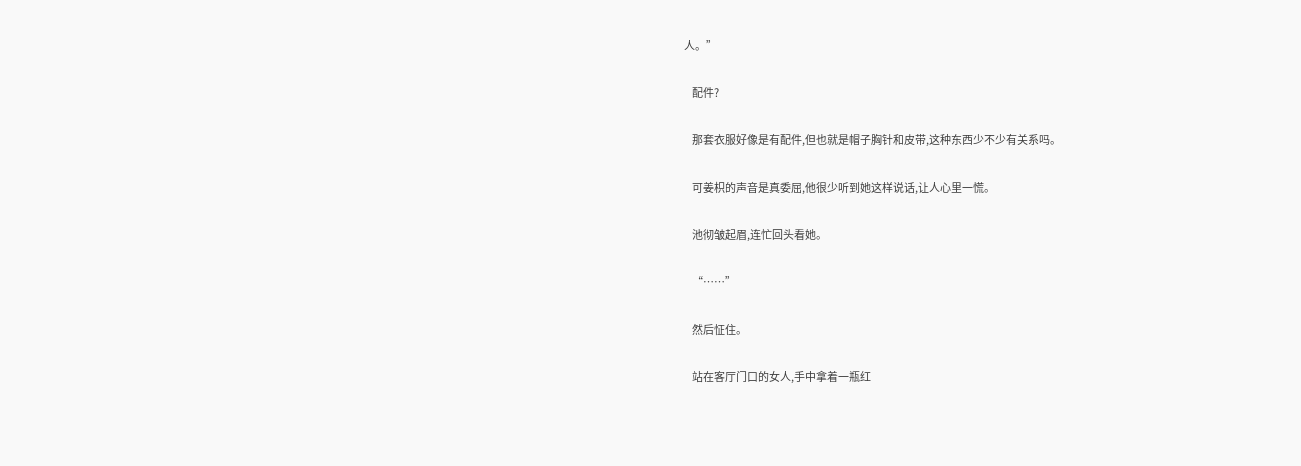人。”

    配件?

    那套衣服好像是有配件,但也就是帽子胸针和皮带,这种东西少不少有关系吗。

    可姜枳的声音是真委屈,他很少听到她这样说话,让人心里一慌。

    池彻皱起眉,连忙回头看她。

    “……”

    然后怔住。

    站在客厅门口的女人,手中拿着一瓶红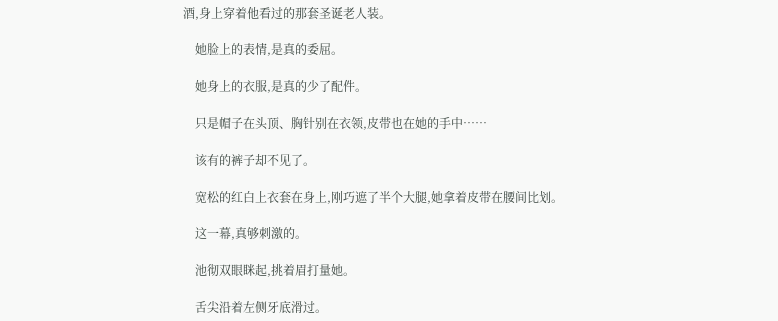酒,身上穿着他看过的那套圣诞老人装。

    她脸上的表情,是真的委屈。

    她身上的衣服,是真的少了配件。

    只是帽子在头顶、胸针别在衣领,皮带也在她的手中……

    该有的裤子却不见了。

    宽松的红白上衣套在身上,刚巧遮了半个大腿,她拿着皮带在腰间比划。

    这一幕,真够刺激的。

    池彻双眼眯起,挑着眉打量她。

    舌尖沿着左侧牙底滑过。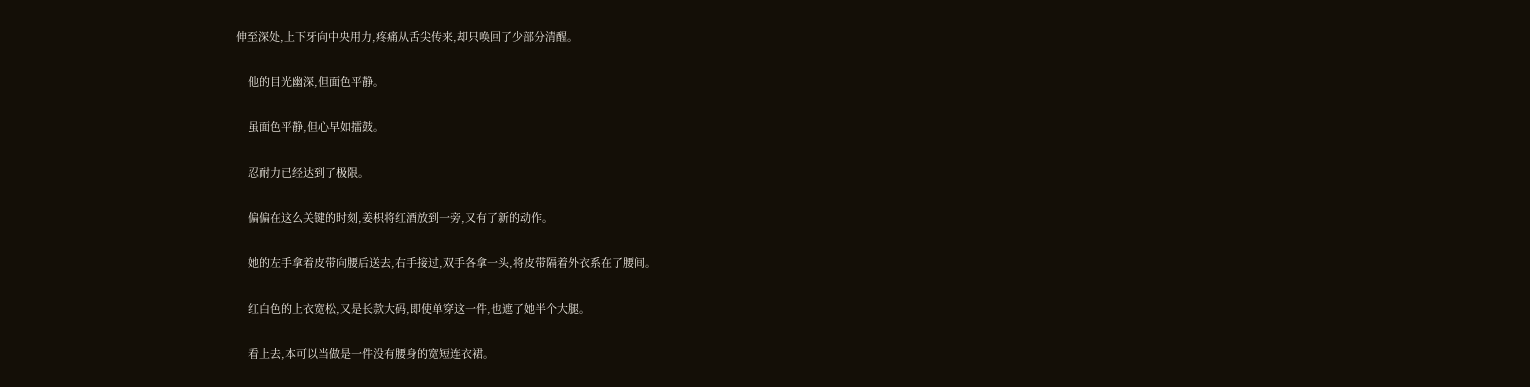伸至深处,上下牙向中央用力,疼痛从舌尖传来,却只唤回了少部分清醒。

    他的目光幽深,但面色平静。

    虽面色平静,但心早如擂鼓。

    忍耐力已经达到了极限。

    偏偏在这么关键的时刻,姜枳将红酒放到一旁,又有了新的动作。

    她的左手拿着皮带向腰后送去,右手接过,双手各拿一头,将皮带隔着外衣系在了腰间。

    红白色的上衣宽松,又是长款大码,即使单穿这一件,也遮了她半个大腿。

    看上去,本可以当做是一件没有腰身的宽短连衣裙。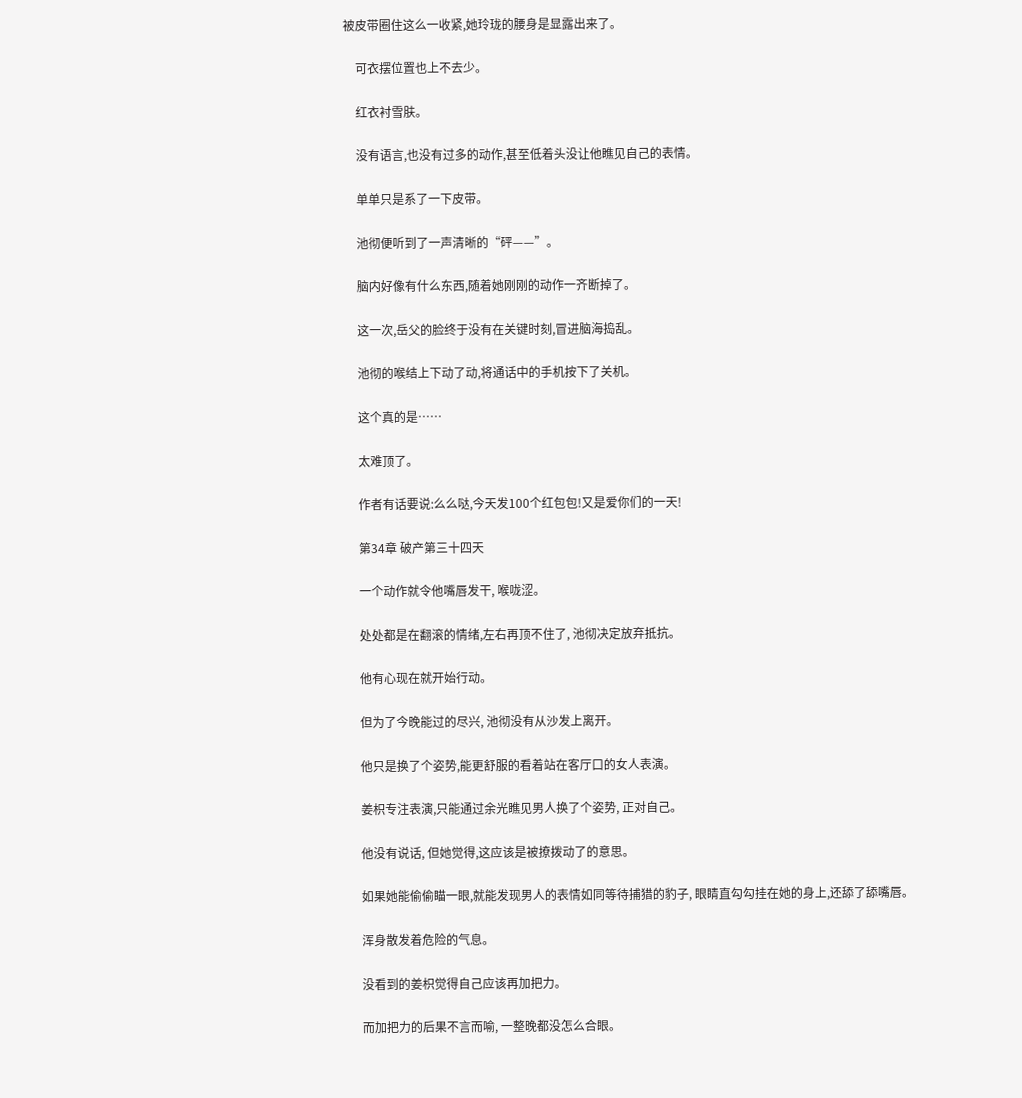被皮带圈住这么一收紧,她玲珑的腰身是显露出来了。

    可衣摆位置也上不去少。

    红衣衬雪肤。

    没有语言,也没有过多的动作,甚至低着头没让他瞧见自己的表情。

    单单只是系了一下皮带。

    池彻便听到了一声清晰的“砰——”。

    脑内好像有什么东西,随着她刚刚的动作一齐断掉了。

    这一次,岳父的脸终于没有在关键时刻,冒进脑海捣乱。

    池彻的喉结上下动了动,将通话中的手机按下了关机。

    这个真的是……

    太难顶了。

    作者有话要说:么么哒,今天发100个红包包!又是爱你们的一天!

    第34章 破产第三十四天

    一个动作就令他嘴唇发干, 喉咙涩。

    处处都是在翻滚的情绪,左右再顶不住了, 池彻决定放弃抵抗。

    他有心现在就开始行动。

    但为了今晚能过的尽兴, 池彻没有从沙发上离开。

    他只是换了个姿势,能更舒服的看着站在客厅口的女人表演。

    姜枳专注表演,只能通过余光瞧见男人换了个姿势, 正对自己。

    他没有说话, 但她觉得,这应该是被撩拨动了的意思。

    如果她能偷偷瞄一眼,就能发现男人的表情如同等待捕猎的豹子, 眼睛直勾勾挂在她的身上,还舔了舔嘴唇。

    浑身散发着危险的气息。

    没看到的姜枳觉得自己应该再加把力。

    而加把力的后果不言而喻, 一整晚都没怎么合眼。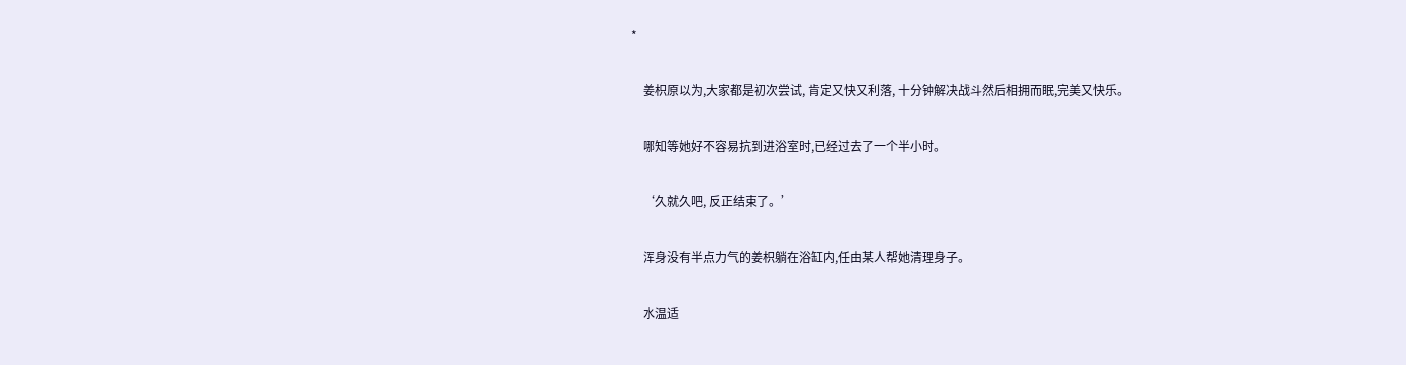*

    姜枳原以为,大家都是初次尝试, 肯定又快又利落, 十分钟解决战斗然后相拥而眠,完美又快乐。

    哪知等她好不容易抗到进浴室时,已经过去了一个半小时。

    ‘久就久吧, 反正结束了。’

    浑身没有半点力气的姜枳躺在浴缸内,任由某人帮她清理身子。

    水温适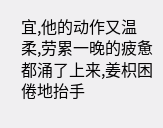宜,他的动作又温柔,劳累一晚的疲惫都涌了上来,姜枳困倦地抬手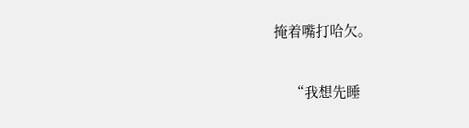掩着嘴打哈欠。

    “我想先睡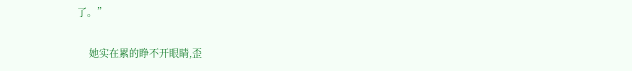了。”

    她实在累的睁不开眼睛,歪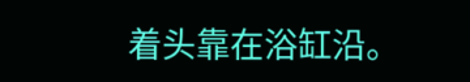着头靠在浴缸沿。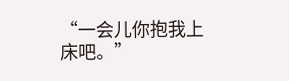“一会儿你抱我上床吧。”